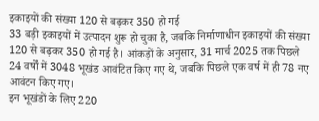इकाइयों की संख्या 120 से बढ़कर 350 हो गई
33 बड़ी इकाइयों में उत्पादन शुरू हो चुका है, जबकि निर्माणाधीन इकाइयों की संख्या 120 से बढ़कर 350 हो गई है। आंकड़ों के अनुसार, 31 मार्च 2025 तक पिछले 24 वर्षों में 3048 भूखंड आवंटित किए गए थे, जबकि पिछले एक वर्ष में ही 78 नए आवंटन किए गए।
इन भूखंडों के लिए 220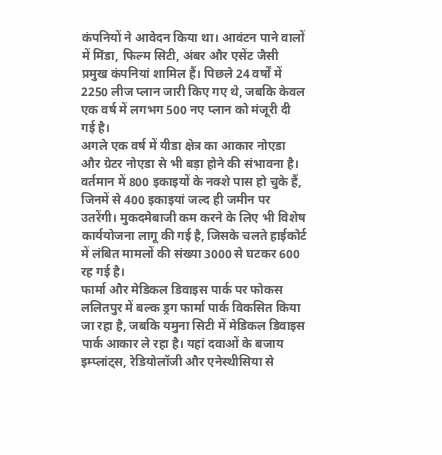कंपनियों ने आवेदन किया था। आवंटन पाने वालों में मिंडा, फिल्म सिटी, अंबर और एसेंट जैसी प्रमुख कंपनियां शामिल हैं। पिछले 24 वर्षों में 2250 लीज प्लान जारी किए गए थे, जबकि केवल एक वर्ष में लगभग 500 नए प्लान को मंजूरी दी गई है।
अगले एक वर्ष में यीडा क्षेत्र का आकार नोएडा और ग्रेटर नोएडा से भी बड़ा होने की संभावना है। वर्तमान में 800 इकाइयों के नक्शे पास हो चुके हैं, जिनमें से 400 इकाइयां जल्द ही जमीन पर उतरेंगी। मुकदमेबाजी कम करने के लिए भी विशेष कार्ययोजना लागू की गई है, जिसके चलते हाईकोर्ट में लंबित मामलों की संख्या 3000 से घटकर 600 रह गई है।
फार्मा और मेडिकल डिवाइस पार्क पर फोकस
ललितपुर में बल्क ड्रग फार्मा पार्क विकसित किया जा रहा है, जबकि यमुना सिटी में मेडिकल डिवाइस पार्क आकार ले रहा है। यहां दवाओं के बजाय इम्प्लांट्स, रेडियोलॉजी और एनेस्थीसिया से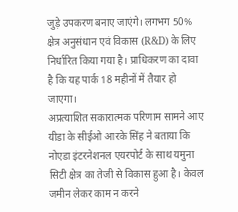जुड़े उपकरण बनाए जाएंगे। लगभग 50% क्षेत्र अनुसंधान एवं विकास (R&D) के लिए निर्धारित किया गया है। प्राधिकरण का दावा है कि यह पार्क 18 महीनों में तैयार हो जाएगा।
अप्रत्याशित सकारात्मक परिणाम सामने आए
यीडा के सीईओ आरके सिंह ने बताया कि नोएडा इंटरनेशनल एयरपोर्ट के साथ यमुना सिटी क्षेत्र का तेजी से विकास हुआ है। केवल जमीन लेकर काम न करने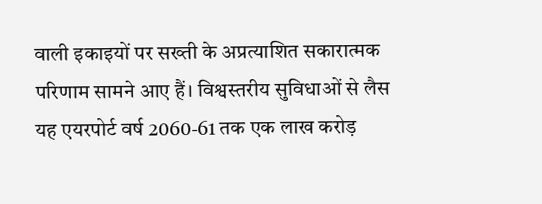वाली इकाइयों पर सख्ती के अप्रत्याशित सकारात्मक परिणाम सामने आए हैं। विश्वस्तरीय सुविधाओं से लैस यह एयरपोर्ट वर्ष 2060-61 तक एक लाख करोड़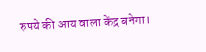रुपये की आय वाला केंद्र बनेगा।